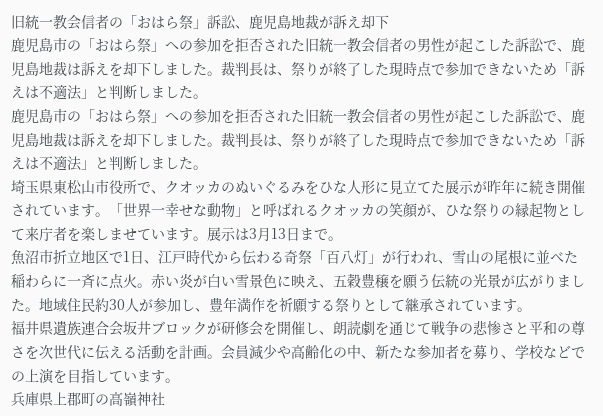旧統一教会信者の「おはら祭」訴訟、鹿児島地裁が訴え却下
鹿児島市の「おはら祭」への参加を拒否された旧統一教会信者の男性が起こした訴訟で、鹿児島地裁は訴えを却下しました。裁判長は、祭りが終了した現時点で参加できないため「訴えは不適法」と判断しました。
鹿児島市の「おはら祭」への参加を拒否された旧統一教会信者の男性が起こした訴訟で、鹿児島地裁は訴えを却下しました。裁判長は、祭りが終了した現時点で参加できないため「訴えは不適法」と判断しました。
埼玉県東松山市役所で、クオッカのぬいぐるみをひな人形に見立てた展示が昨年に続き開催されています。「世界一幸せな動物」と呼ばれるクオッカの笑顔が、ひな祭りの縁起物として来庁者を楽しませています。展示は3月13日まで。
魚沼市折立地区で1日、江戸時代から伝わる奇祭「百八灯」が行われ、雪山の尾根に並べた稲わらに一斉に点火。赤い炎が白い雪景色に映え、五穀豊穣を願う伝統の光景が広がりました。地域住民約30人が参加し、豊年満作を祈願する祭りとして継承されています。
福井県遺族連合会坂井ブロックが研修会を開催し、朗読劇を通じて戦争の悲惨さと平和の尊さを次世代に伝える活動を計画。会員減少や高齢化の中、新たな参加者を募り、学校などでの上演を目指しています。
兵庫県上郡町の高嶺神社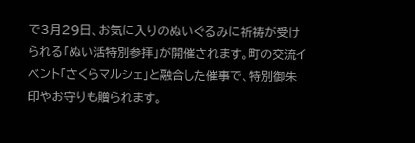で3月29日、お気に入りのぬいぐるみに祈祷が受けられる「ぬい活特別参拝」が開催されます。町の交流イベント「さくらマルシェ」と融合した催事で、特別御朱印やお守りも贈られます。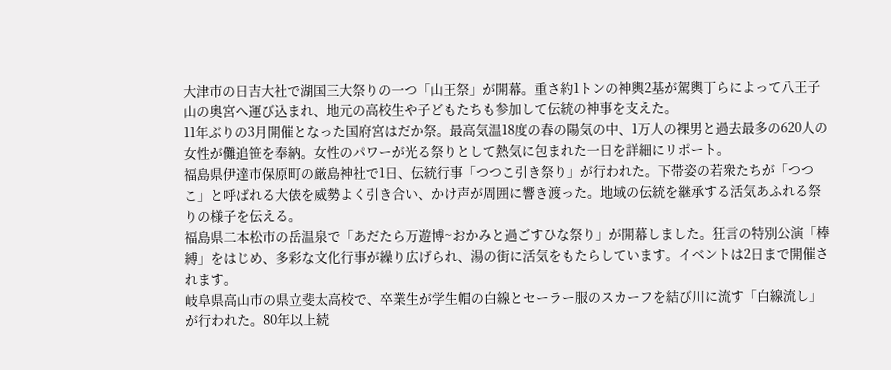大津市の日吉大社で湖国三大祭りの一つ「山王祭」が開幕。重さ約1トンの神輿2基が駕輿丁らによって八王子山の奥宮へ運び込まれ、地元の高校生や子どもたちも参加して伝統の神事を支えた。
11年ぶりの3月開催となった国府宮はだか祭。最高気温18度の春の陽気の中、1万人の裸男と過去最多の620人の女性が儺追笹を奉納。女性のパワーが光る祭りとして熱気に包まれた一日を詳細にリポート。
福島県伊達市保原町の厳島神社で1日、伝統行事「つつこ引き祭り」が行われた。下帯姿の若衆たちが「つつこ」と呼ばれる大俵を威勢よく引き合い、かけ声が周囲に響き渡った。地域の伝統を継承する活気あふれる祭りの様子を伝える。
福島県二本松市の岳温泉で「あだたら万遊博~おかみと過ごすひな祭り」が開幕しました。狂言の特別公演「棒縛」をはじめ、多彩な文化行事が繰り広げられ、湯の街に活気をもたらしています。イベントは2日まで開催されます。
岐阜県高山市の県立斐太高校で、卒業生が学生帽の白線とセーラー服のスカーフを結び川に流す「白線流し」が行われた。80年以上続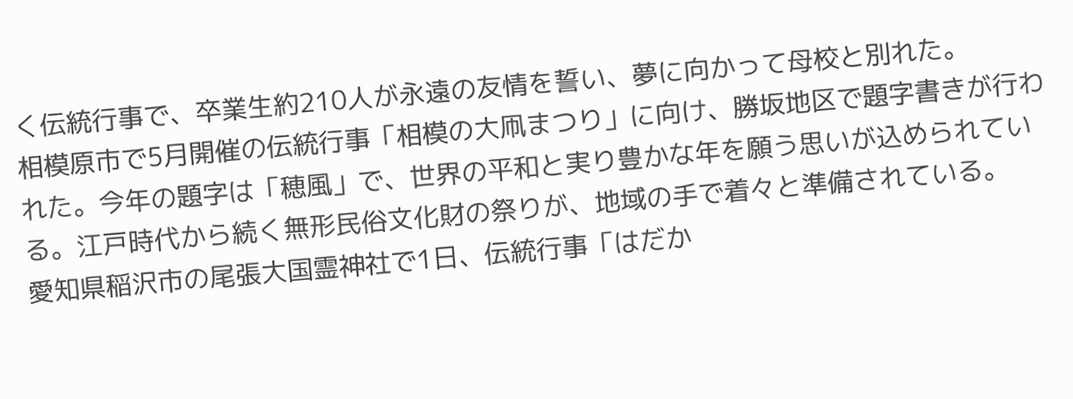く伝統行事で、卒業生約210人が永遠の友情を誓い、夢に向かって母校と別れた。
相模原市で5月開催の伝統行事「相模の大凧まつり」に向け、勝坂地区で題字書きが行われた。今年の題字は「穂風」で、世界の平和と実り豊かな年を願う思いが込められている。江戸時代から続く無形民俗文化財の祭りが、地域の手で着々と準備されている。
愛知県稲沢市の尾張大国霊神社で1日、伝統行事「はだか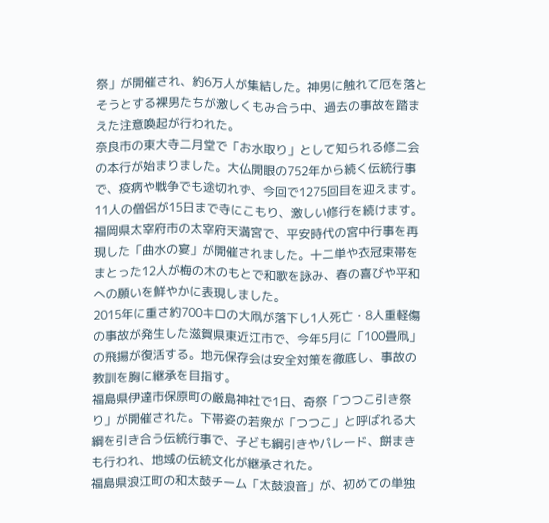祭」が開催され、約6万人が集結した。神男に触れて厄を落とそうとする裸男たちが激しくもみ合う中、過去の事故を踏まえた注意喚起が行われた。
奈良市の東大寺二月堂で「お水取り」として知られる修二会の本行が始まりました。大仏開眼の752年から続く伝統行事で、疫病や戦争でも途切れず、今回で1275回目を迎えます。11人の僧侶が15日まで寺にこもり、激しい修行を続けます。
福岡県太宰府市の太宰府天満宮で、平安時代の宮中行事を再現した「曲水の宴」が開催されました。十二単や衣冠束帯をまとった12人が梅の木のもとで和歌を詠み、春の喜びや平和への願いを鮮やかに表現しました。
2015年に重さ約700キロの大凧が落下し1人死亡・8人重軽傷の事故が発生した滋賀県東近江市で、今年5月に「100畳凧」の飛揚が復活する。地元保存会は安全対策を徹底し、事故の教訓を胸に継承を目指す。
福島県伊達市保原町の厳島神社で1日、奇祭「つつこ引き祭り」が開催された。下帯姿の若衆が「つつこ」と呼ばれる大綱を引き合う伝統行事で、子ども綱引きやパレード、餅まきも行われ、地域の伝統文化が継承された。
福島県浪江町の和太鼓チーム「太鼓浪音」が、初めての単独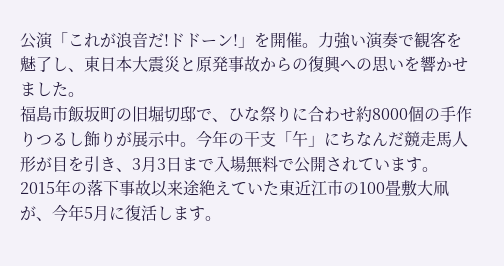公演「これが浪音だ!ドドーン!」を開催。力強い演奏で観客を魅了し、東日本大震災と原発事故からの復興への思いを響かせました。
福島市飯坂町の旧堀切邸で、ひな祭りに合わせ約8000個の手作りつるし飾りが展示中。今年の干支「午」にちなんだ競走馬人形が目を引き、3月3日まで入場無料で公開されています。
2015年の落下事故以来途絶えていた東近江市の100畳敷大凧が、今年5月に復活します。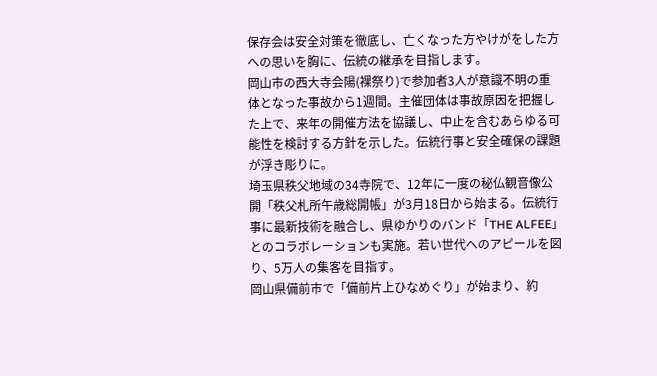保存会は安全対策を徹底し、亡くなった方やけがをした方への思いを胸に、伝統の継承を目指します。
岡山市の西大寺会陽(裸祭り)で参加者3人が意識不明の重体となった事故から1週間。主催団体は事故原因を把握した上で、来年の開催方法を協議し、中止を含むあらゆる可能性を検討する方針を示した。伝統行事と安全確保の課題が浮き彫りに。
埼玉県秩父地域の34寺院で、12年に一度の秘仏観音像公開「秩父札所午歳総開帳」が3月18日から始まる。伝統行事に最新技術を融合し、県ゆかりのバンド「THE ALFEE」とのコラボレーションも実施。若い世代へのアピールを図り、5万人の集客を目指す。
岡山県備前市で「備前片上ひなめぐり」が始まり、約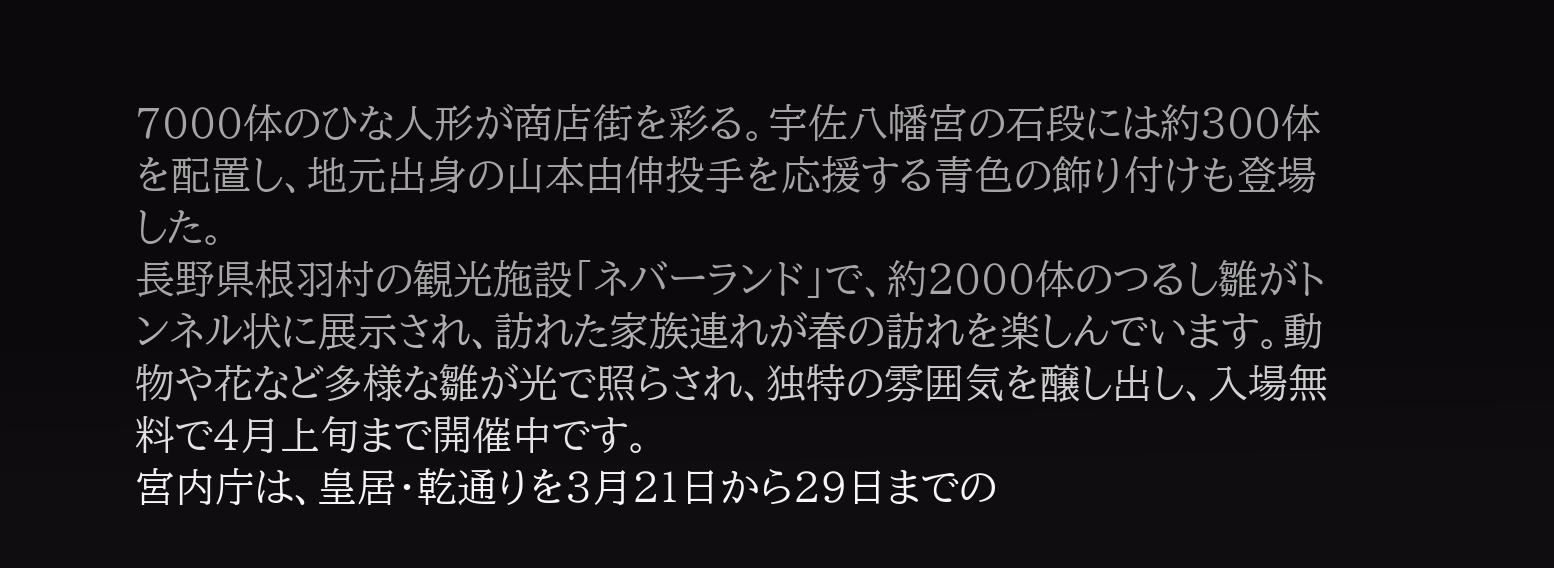7000体のひな人形が商店街を彩る。宇佐八幡宮の石段には約300体を配置し、地元出身の山本由伸投手を応援する青色の飾り付けも登場した。
長野県根羽村の観光施設「ネバーランド」で、約2000体のつるし雛がトンネル状に展示され、訪れた家族連れが春の訪れを楽しんでいます。動物や花など多様な雛が光で照らされ、独特の雰囲気を醸し出し、入場無料で4月上旬まで開催中です。
宮内庁は、皇居・乾通りを3月21日から29日までの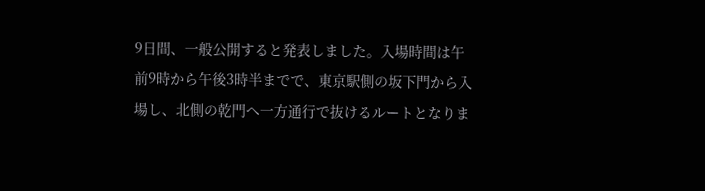9日間、一般公開すると発表しました。入場時間は午前9時から午後3時半までで、東京駅側の坂下門から入場し、北側の乾門へ一方通行で抜けるルートとなりま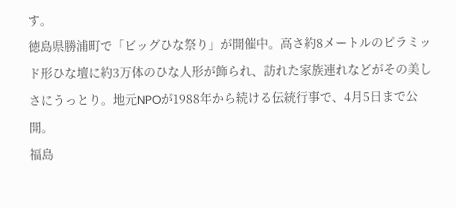す。
徳島県勝浦町で「ビッグひな祭り」が開催中。高さ約8メートルのピラミッド形ひな壇に約3万体のひな人形が飾られ、訪れた家族連れなどがその美しさにうっとり。地元NPOが1988年から続ける伝統行事で、4月5日まで公開。
福島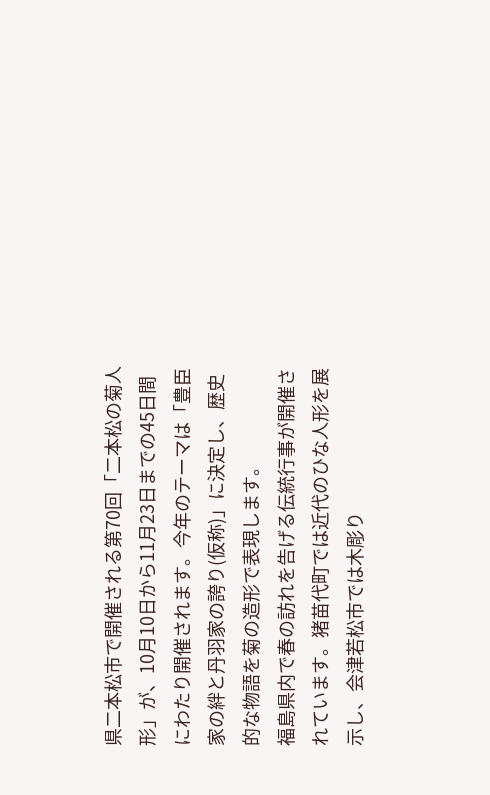県二本松市で開催される第70回「二本松の菊人形」が、10月10日から11月23日までの45日間にわたり開催されます。今年のテーマは「豊臣家の絆と丹羽家の誇り(仮称)」に決定し、歴史的な物語を菊の造形で表現します。
福島県内で春の訪れを告げる伝統行事が開催されています。猪苗代町では近代のひな人形を展示し、会津若松市では木彫り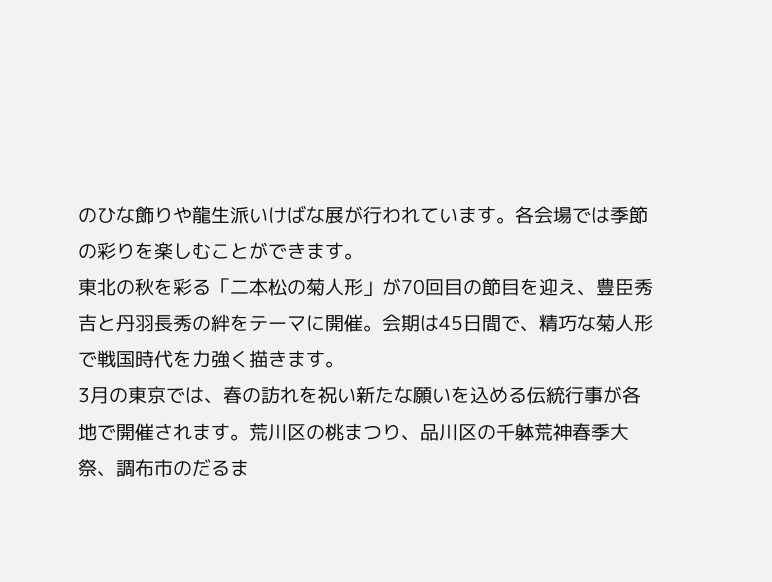のひな飾りや龍生派いけばな展が行われています。各会場では季節の彩りを楽しむことができます。
東北の秋を彩る「二本松の菊人形」が70回目の節目を迎え、豊臣秀吉と丹羽長秀の絆をテーマに開催。会期は45日間で、精巧な菊人形で戦国時代を力強く描きます。
3月の東京では、春の訪れを祝い新たな願いを込める伝統行事が各地で開催されます。荒川区の桃まつり、品川区の千躰荒神春季大祭、調布市のだるま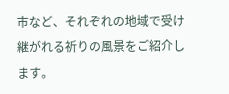市など、それぞれの地域で受け継がれる祈りの風景をご紹介します。